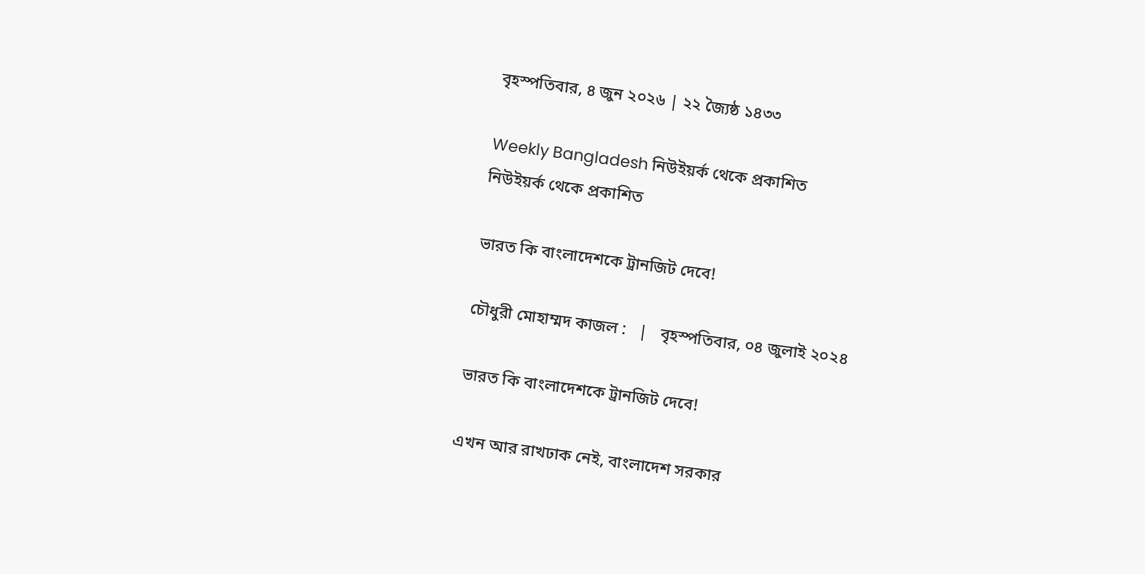বৃহস্পতিবার, ৪ জুন ২০২৬ | ২২ জ্যৈষ্ঠ ১৪৩৩

Weekly Bangladesh নিউইয়র্ক থেকে প্রকাশিত
নিউইয়র্ক থেকে প্রকাশিত

ভারত কি বাংলাদেশকে ট্রানজিট দেবে!

চৌধুরী মোহাম্মদ কাজল :   |   বৃহস্পতিবার, ০৪ জুলাই ২০২৪

ভারত কি বাংলাদেশকে ট্রানজিট দেবে!

এখন আর রাখঢাক নেই, বাংলাদেশ সরকার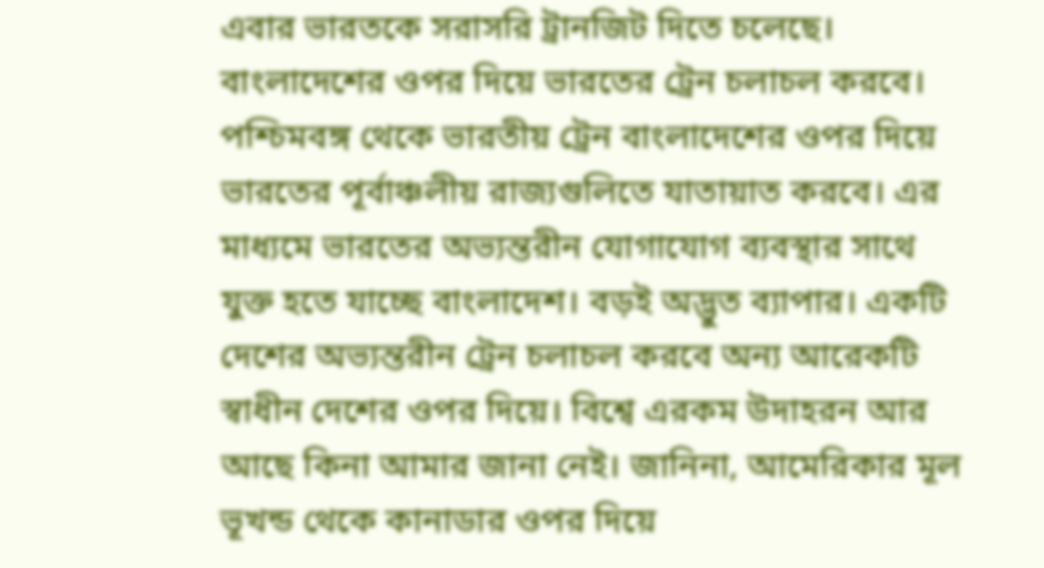এবার ভারতকে সরাসরি ট্রানজিট দিতে চলেছে। বাংলাদেশের ওপর দিয়ে ভারতের ট্রেন চলাচল করবে। পশ্চিমবঙ্গ থেকে ভারতীয় ট্রেন বাংলাদেশের ওপর দিয়ে ভারতের পূর্বাঞ্চলীয় রাজ্যগুলিতে যাতায়াত করবে। এর মাধ্যমে ভারতের অভ্যন্তরীন যোগাযোগ ব্যবস্থার সাথে যুক্ত হতে যাচ্ছে বাংলাদেশ। বড়ই অদ্ভুত ব্যাপার। একটি দেশের অভ্যন্তরীন ট্রেন চলাচল করবে অন্য আরেকটি স্বাধীন দেশের ওপর দিয়ে। বিশ্বে এরকম উদাহরন আর আছে কিনা আমার জানা নেই। জানিনা, আমেরিকার মূল ভূখন্ড থেকে কানাডার ওপর দিয়ে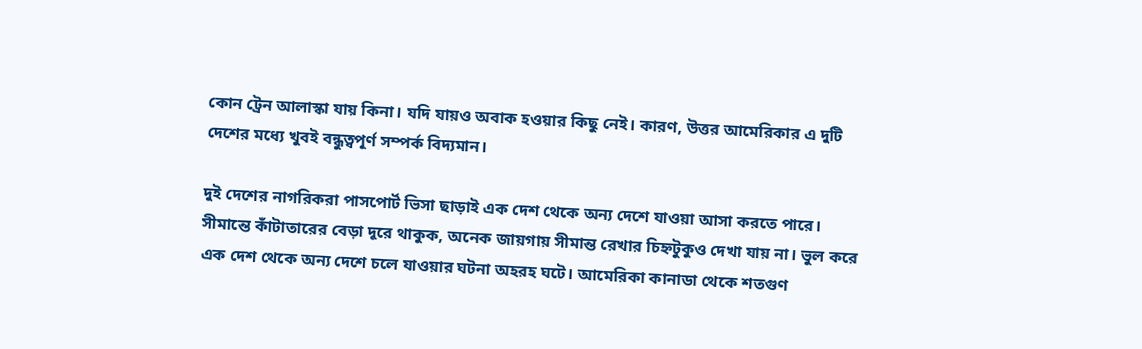কোন ট্রেন আলাস্কা যায় কিনা। যদি যায়ও অবাক হওয়ার কিছু নেই। কারণ, উত্তর আমেরিকার এ দুটি দেশের মধ্যে খুবই বন্ধুত্বপূর্ণ সম্পর্ক বিদ্যমান।

দুই দেশের নাগরিকরা পাসপোর্ট ভিসা ছাড়াই এক দেশ থেকে অন্য দেশে যাওয়া আসা করতে পারে। সীমান্তে কাঁটাতারের বেড়া দূরে থাকুক, অনেক জায়গায় সীমান্ত রেখার চিহ্নটুকুও দেখা যায় না। ভুল করে এক দেশ থেকে অন্য দেশে চলে যাওয়ার ঘটনা অহরহ ঘটে। আমেরিকা কানাডা থেকে শতগুণ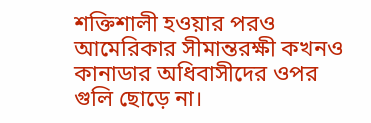শক্তিশালী হওয়ার পরও আমেরিকার সীমান্তরক্ষী কখনও কানাডার অধিবাসীদের ওপর গুলি ছোড়ে না।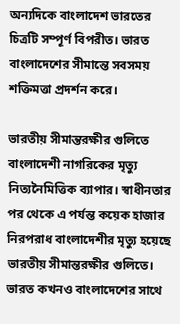অন্যদিকে বাংলাদেশ ভারতের চিত্রটি সম্পূর্ণ বিপরীত। ভারত বাংলাদেশের সীমান্তে সবসময় শক্তিমত্তা প্রদর্শন করে।

ভারতীয় সীমান্তরক্ষীর গুলিতে বাংলাদেশী নাগরিকের মৃত্যু নিত্যনৈমিত্তিক ব্যাপার। স্বাধীনতার পর থেকে এ পর্যন্ত কয়েক হাজার নিরপরাধ বাংলাদেশীর মৃত্যু হয়েছে ভারতীয় সীমান্তরক্ষীর গুলিতে। ভারত কখনও বাংলাদেশের সাথে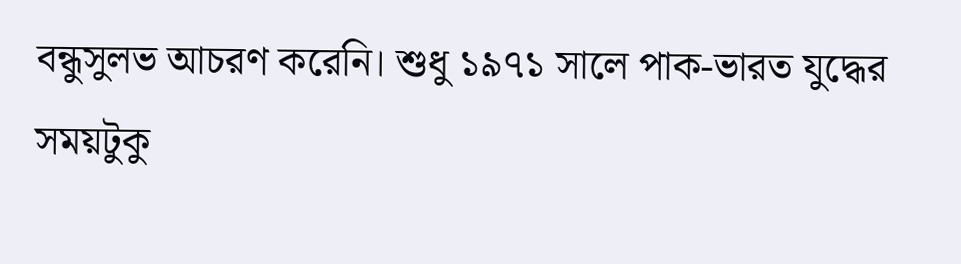বন্ধুসুলভ আচরণ করেনি। শুধু ১৯৭১ সালে পাক-ভারত যুদ্ধের সময়টুকু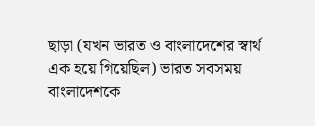ছাড়া (যখন ভারত ও বাংলাদেশের স্বার্থ এক হয়ে গিয়েছিল) ভারত সবসময় বাংলাদেশকে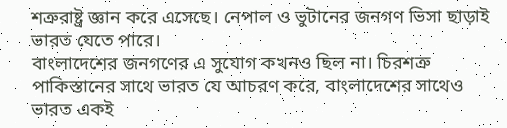শত্রুরাষ্ট্র জ্ঞান করে এসেছে। নেপাল ও ভুটানের জনগণ ভিসা ছাড়াই ভারত যেতে পারে।
বাংলাদেশের জনগণের এ সুযোগ কখনও ছিল না। চিরশত্রু পাকিস্তানের সাথে ভারত যে আচরণ করে, বাংলাদেশের সাথেও ভারত একই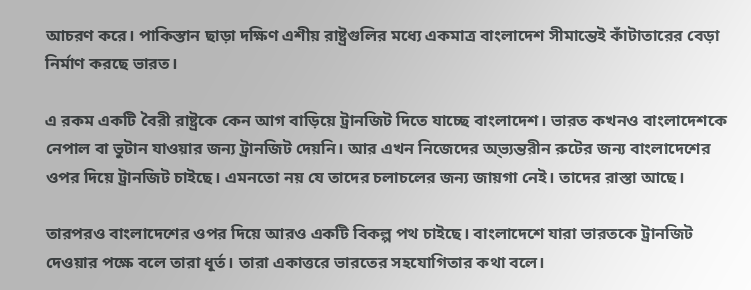আচরণ করে। পাকিস্তান ছাড়া দক্ষিণ এশীয় রাষ্ট্রগুলির মধ্যে একমাত্র বাংলাদেশ সীমান্তেই কাঁটাতারের বেড়া নির্মাণ করছে ভারত।

এ রকম একটি বৈরী রাষ্ট্রকে কেন আগ বাড়িয়ে ট্রানজিট দিতে যাচ্ছে বাংলাদেশ। ভারত কখনও বাংলাদেশকে নেপাল বা ভুটান যাওয়ার জন্য ট্রানজিট দেয়নি। আর এখন নিজেদের অ্ভ্যন্তরীন রুটের জন্য বাংলাদেশের ওপর দিয়ে ট্রানজিট চাইছে। এমনতো নয় যে তাদের চলাচলের জন্য জায়গা নেই। তাদের রাস্তা আছে।

তারপরও বাংলাদেশের ওপর দিয়ে আরও একটি বিকল্প পথ চাইছে। বাংলাদেশে যারা ভারতকে ট্রানজিট দেওয়ার পক্ষে বলে তারা ধূর্ত। তারা একাত্তরে ভারতের সহযোগিতার কথা বলে।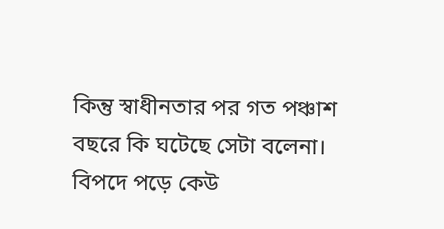কিন্তু স্বাধীনতার পর গত পঞ্চাশ বছরে কি ঘটেছে সেটা বলেনা। বিপদে পড়ে কেউ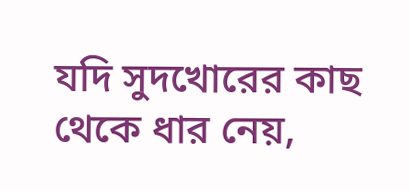যদি সুদখোরের কাছ থেকে ধার নেয়,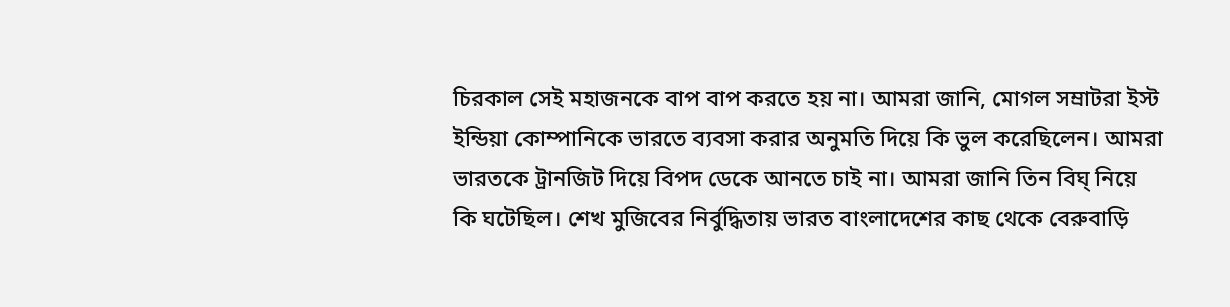চিরকাল সেই মহাজনকে বাপ বাপ করতে হয় না। আমরা জানি, মোগল সম্রাটরা ইস্ট ইন্ডিয়া কোম্পানিকে ভারতে ব্যবসা করার অনুমতি দিয়ে কি ভুল করেছিলেন। আমরা ভারতকে ট্রানজিট দিয়ে বিপদ ডেকে আনতে চাই না। আমরা জানি তিন বিঘ্ নিয়ে কি ঘটেছিল। শেখ মুজিবের নির্বুদ্ধিতায় ভারত বাংলাদেশের কাছ থেকে বেরুবাড়ি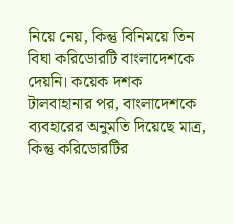নিয়ে নেয়, কিন্তু বিনিময়ে তিন বিঘা করিডোরটি বাংলাদেশকে দেয়নি। কয়েক দশক টালবাহানার পর, বাংলাদেশকে ব্যবহারের অনুমতি দিয়েছে মাত্র, কিন্তু করিডোরটির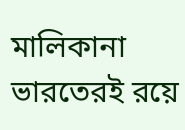মালিকানা ভারতেরই রয়ে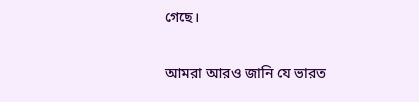গেছে।

আমরা আরও জানি যে ভারত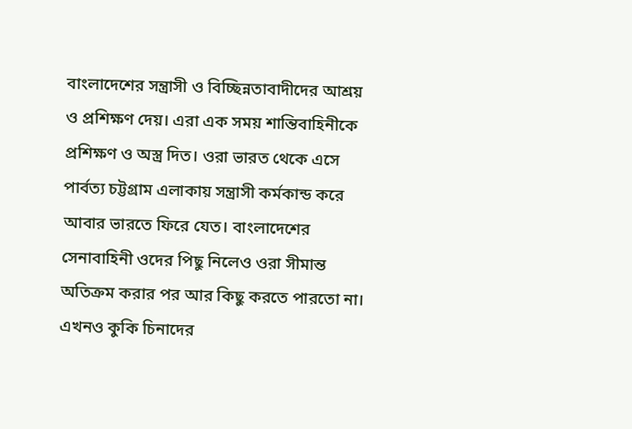বাংলাদেশের সন্ত্রাসী ও বিচ্ছিন্নতাবাদীদের আশ্রয় ও প্রশিক্ষণ দেয়। এরা এক সময় শান্তিবাহিনীকে প্রশিক্ষণ ও অস্ত্র দিত। ওরা ভারত থেকে এসে পার্বত্য চট্টগ্রাম এলাকায় সন্ত্রাসী কর্মকান্ড করে আবার ভারতে ফিরে যেত। বাংলাদেশের সেনাবাহিনী ওদের পিছু নিলেও ওরা সীমান্ত অতিক্রম করার পর আর কিছু করতে পারতো না। এখনও কুকি চিনাদের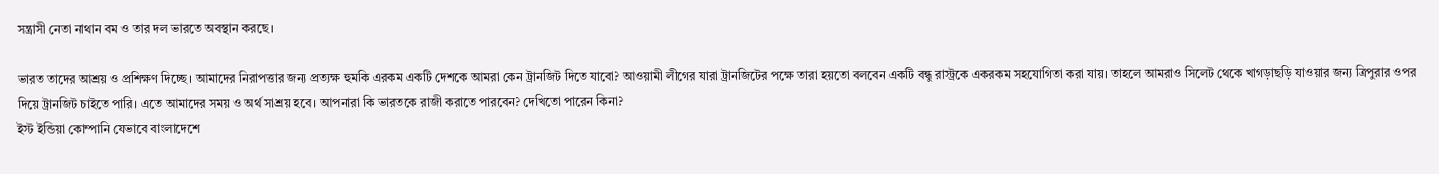সন্ত্রাসী নেতা নাথান বম ও তার দল ভারতে অবস্থান করছে।

ভারত তাদের আশ্রয় ও প্রশিক্ষণ দিচ্ছে। আমাদের নিরাপত্তার জন্য প্রত্যক্ষ হুমকি এরকম একটি দেশকে আমরা কেন ট্রানজিট দিতে যাবো? আওয়ামী লীগের যারা ট্রানজিটের পক্ষে তারা হয়তো বলবেন একটি বন্ধু রাস্ট্রকে একরকম সহযোগিতা করা যায়। তাহলে আমরাও সিলেট থেকে খাগড়াছড়ি যাওয়ার জন্য ত্রিপুরার ওপর দিয়ে ট্রানজিট চাইতে পারি। এতে আমাদের সময় ও অর্থ সাশ্রয় হবে। আপনারা কি ভারতকে রাজী করাতে পারবেন? দেখিতো পারেন কিনা?
ইস্ট ইন্ডিয়া কোম্পানি যেভাবে বাংলাদেশে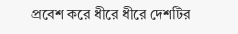প্রবেশ করে ধীরে ধীরে দেশটির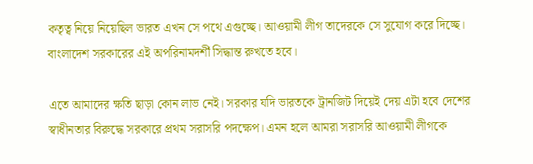কতৃত্ব নিয়ে নিয়েছিল ভারত এখন সে পথে এগুচ্ছে। আওয়ামী লীগ তাদেরকে সে সুযোগ করে দিচ্ছে। বাংলাদেশ সরকারের এই অপরিনামদর্শী সিদ্ধান্ত রুখতে হবে।

এতে আমাদের ক্ষতি ছাড়া কোন লাভ নেই। সরকার যদি ভারতকে ট্রানজিট দিয়েই দেয় এটা হবে দেশের স্বাধীনতার বিরুদ্ধে সরকারে প্রথম সরাসরি পদক্ষেপ। এমন হলে আমরা সরাসরি আওয়ামী লীগকে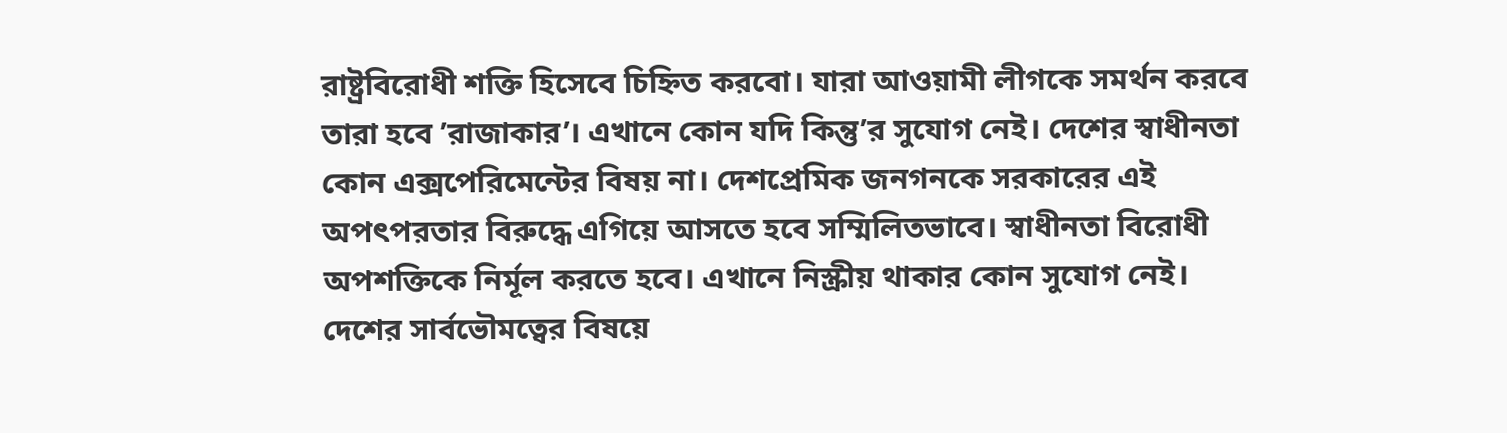রাষ্ট্রবিরোধী শক্তি হিসেবে চিহ্নিত করবো। যারা আওয়ামী লীগকে সমর্থন করবে তারা হবে ’রাজাকার’। এখানে কোন যদি কিন্তু’র সুযোগ নেই। দেশের স্বাধীনতা কোন এক্সপেরিমেন্টের বিষয় না। দেশপ্রেমিক জনগনকে সরকারের এই অপৎপরতার বিরুদ্ধে এগিয়ে আসতে হবে সম্মিলিতভাবে। স্বাধীনতা বিরোধী অপশক্তিকে নির্মূল করতে হবে। এখানে নিস্ক্রীয় থাকার কোন সুযোগ নেই। দেশের সার্বভৌমত্বের বিষয়ে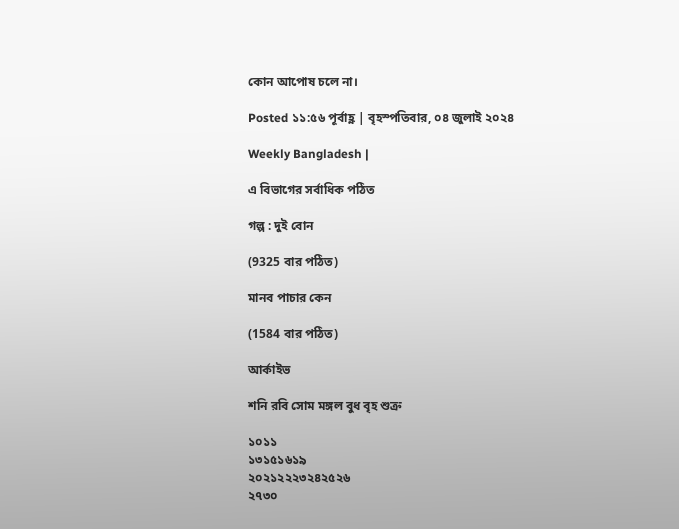কোন আপোষ চলে না।

Posted ১১:৫৬ পূর্বাহ্ণ | বৃহস্পতিবার, ০৪ জুলাই ২০২৪

Weekly Bangladesh |

এ বিভাগের সর্বাধিক পঠিত

গল্প : দুই বোন

(9325 বার পঠিত)

মানব পাচার কেন

(1584 বার পঠিত)

আর্কাইভ

শনি রবি সোম মঙ্গল বুধ বৃহ শুক্র

১০১১
১৩১৫১৬১৯
২০২১২২২৩২৪২৫২৬
২৭৩০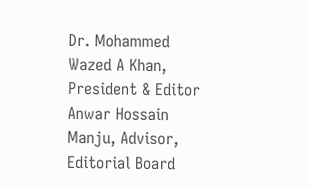Dr. Mohammed Wazed A Khan, President & Editor
Anwar Hossain Manju, Advisor, Editorial Board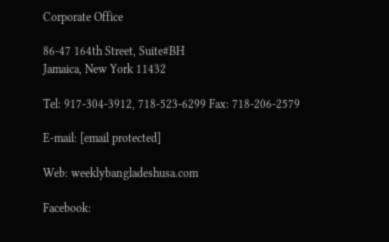Corporate Office

86-47 164th Street, Suite#BH
Jamaica, New York 11432

Tel: 917-304-3912, 718-523-6299 Fax: 718-206-2579

E-mail: [email protected]

Web: weeklybangladeshusa.com

Facebook: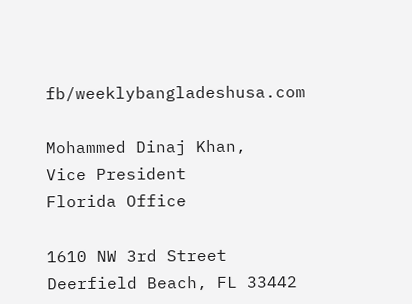fb/weeklybangladeshusa.com

Mohammed Dinaj Khan,
Vice President
Florida Office

1610 NW 3rd Street
Deerfield Beach, FL 33442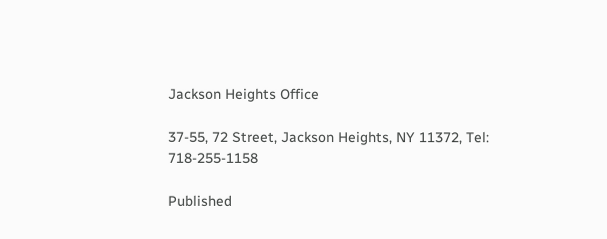Jackson Heights Office

37-55, 72 Street, Jackson Heights, NY 11372, Tel: 718-255-1158

Published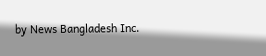by News Bangladesh Inc.